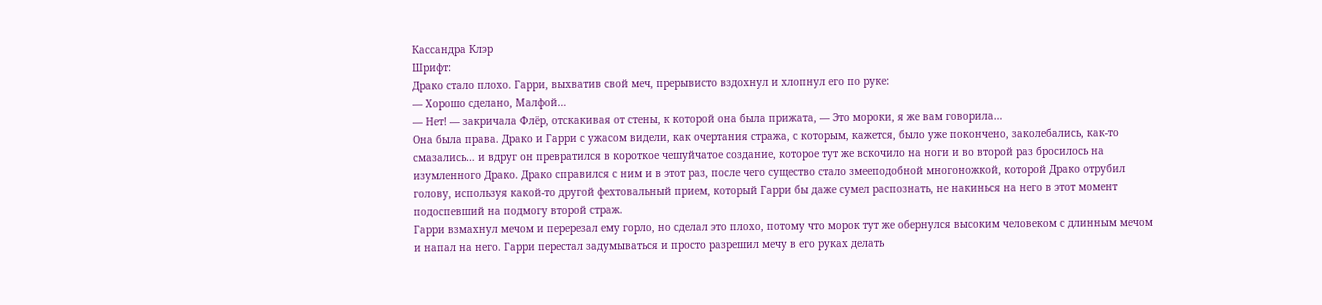Кассандра Клэр
Шрифт:
Драко стало плохо. Гарри, выхватив свой меч, прерывисто вздохнул и хлопнул его по руке:
— Хорошо сделано, Малфой…
— Нет! — закричала Флёр, отскакивая от стены, к которой она была прижата, — Это мороки, я же вам говорила…
Она была права. Драко и Гарри с ужасом видели, как очертания стража, с которым, кажется, было уже покончено, заколебались, как-то смазались… и вдруг он превратился в короткое чешуйчатое создание, которое тут же вскочило на ноги и во второй раз бросилось на изумленного Драко. Драко справился с ним и в этот раз, после чего существо стало змееподобной многоножкой, которой Драко отрубил голову, используя какой-то другой фехтовальный прием, который Гарри бы даже сумел распознать, не накинься на него в этот момент подоспевший на подмогу второй страж.
Гарри взмахнул мечом и перерезал ему горло, но сделал это плохо, потому что морок тут же обернулся высоким человеком с длинным мечом и напал на него. Гарри перестал задумываться и просто разрешил мечу в его руках делать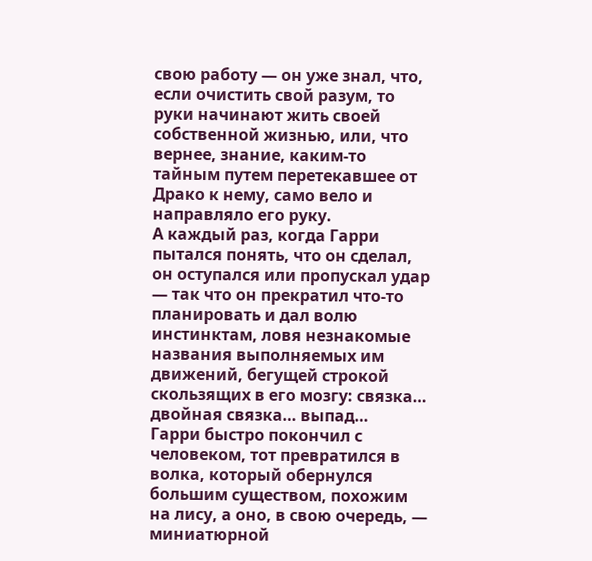свою работу — он уже знал, что, если очистить свой разум, то руки начинают жить своей собственной жизнью, или, что вернее, знание, каким-то тайным путем перетекавшее от Драко к нему, само вело и направляло его руку.
А каждый раз, когда Гарри пытался понять, что он сделал, он оступался или пропускал удар — так что он прекратил что-то планировать и дал волю инстинктам, ловя незнакомые названия выполняемых им движений, бегущей строкой скользящих в его мозгу: связка… двойная связка… выпад…
Гарри быстро покончил с человеком, тот превратился в волка, который обернулся большим существом, похожим на лису, а оно, в свою очередь, — миниатюрной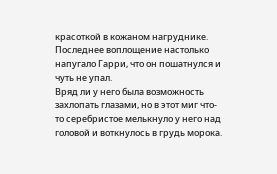красоткой в кожаном нагруднике. Последнее воплощение настолько напугало Гарри, что он пошатнулся и чуть не упал.
Вряд ли у него была возможность захлопать глазами, но в этот миг что-то серебристое мелькнуло у него над головой и воткнулось в грудь морока.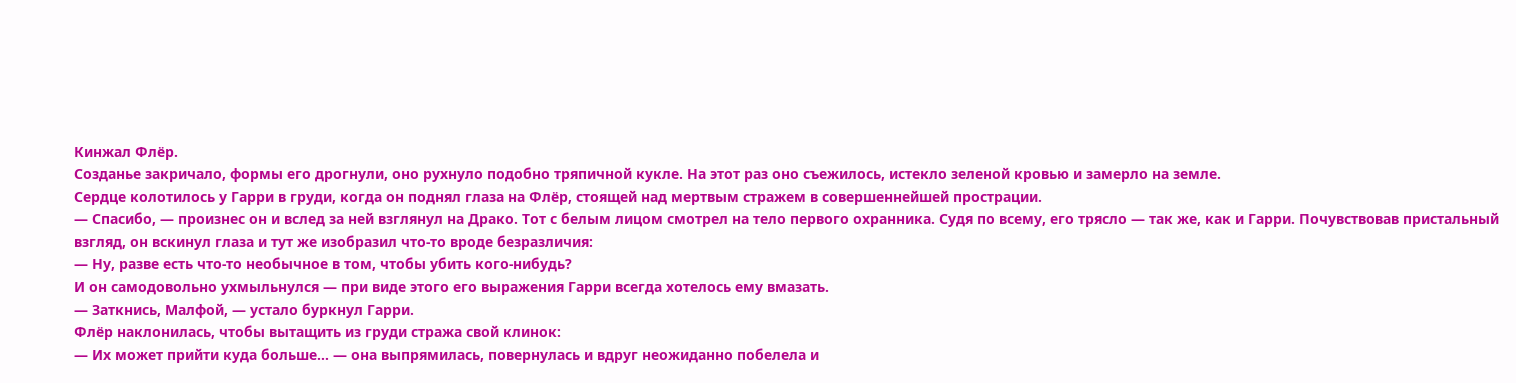Кинжал Флёр.
Созданье закричало, формы его дрогнули, оно рухнуло подобно тряпичной кукле. На этот раз оно съежилось, истекло зеленой кровью и замерло на земле.
Сердце колотилось у Гарри в груди, когда он поднял глаза на Флёр, стоящей над мертвым стражем в совершеннейшей прострации.
— Спасибо, — произнес он и вслед за ней взглянул на Драко. Тот с белым лицом смотрел на тело первого охранника. Судя по всему, его трясло — так же, как и Гарри. Почувствовав пристальный взгляд, он вскинул глаза и тут же изобразил что-то вроде безразличия:
— Ну, разве есть что-то необычное в том, чтобы убить кого-нибудь?
И он самодовольно ухмыльнулся — при виде этого его выражения Гарри всегда хотелось ему вмазать.
— Заткнись, Малфой, — устало буркнул Гарри.
Флёр наклонилась, чтобы вытащить из груди стража свой клинок:
— Их может прийти куда больше… — она выпрямилась, повернулась и вдруг неожиданно побелела и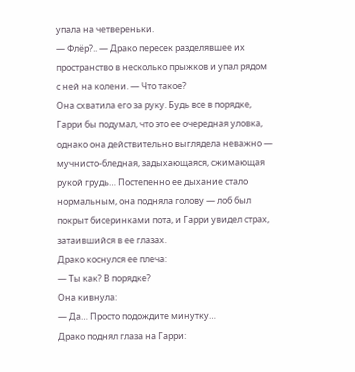упала на четвереньки.
— Флёр?.. — Драко пересек разделявшее их пространство в несколько прыжков и упал рядом с ней на колени. — Что такое?
Она схватила его за руку. Будь все в порядке, Гарри бы подумал, что это ее очередная уловка, однако она действительно выглядела неважно — мучнисто-бледная, задыхающаяся, сжимающая рукой грудь… Постепенно ее дыхание стало нормальным, она подняла голову — лоб был покрыт бисеринками пота, и Гарри увидел страх, затаившийся в ее глазах.
Драко коснулся ее плеча:
— Ты как? В порядке?
Она кивнула:
— Да… Просто подождите минутку…
Драко поднял глаза на Гарри: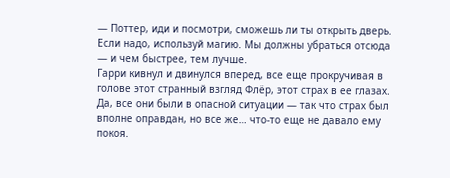— Поттер, иди и посмотри, сможешь ли ты открыть дверь. Если надо, используй магию. Мы должны убраться отсюда — и чем быстрее, тем лучше.
Гарри кивнул и двинулся вперед, все еще прокручивая в голове этот странный взгляд Флёр, этот страх в ее глазах. Да, все они были в опасной ситуации — так что страх был вполне оправдан, но все же… что-то еще не давало ему покоя.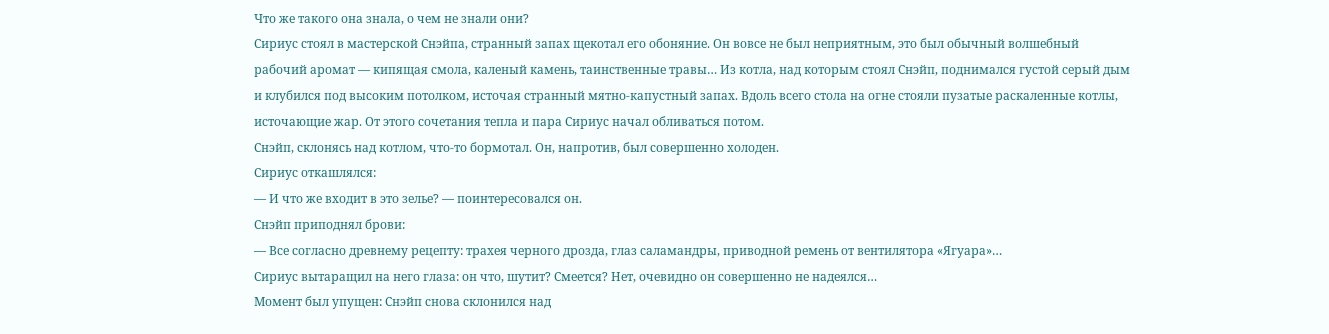Что же такого она знала, о чем не знали они?
Сириус стоял в мастерской Снэйпа, странный запах щекотал его обоняние. Он вовсе не был неприятным, это был обычный волшебный рабочий аромат — кипящая смола, каленый камень, таинственные травы… Из котла, над которым стоял Снэйп, поднимался густой серый дым и клубился под высоким потолком, источая странный мятно-капустный запах. Вдоль всего стола на огне стояли пузатые раскаленные котлы, источающие жар. От этого сочетания тепла и пара Сириус начал обливаться потом.
Снэйп, склонясь над котлом, что-то бормотал. Он, напротив, был совершенно холоден.
Сириус откашлялся:
— И что же входит в это зелье? — поинтересовался он.
Снэйп приподнял брови:
— Все согласно древнему рецепту: трахея черного дрозда, глаз саламандры, приводной ремень от вентилятора «Ягуара»…
Сириус вытаращил на него глаза: он что, шутит? Смеется? Нет, очевидно он совершенно не надеялся…
Момент был упущен: Снэйп снова склонился над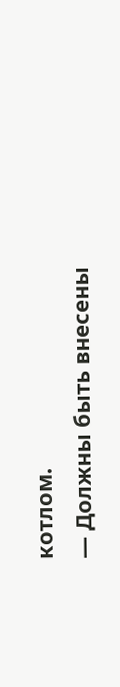котлом.
— Должны быть внесены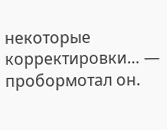некоторые корректировки… — пробормотал он.